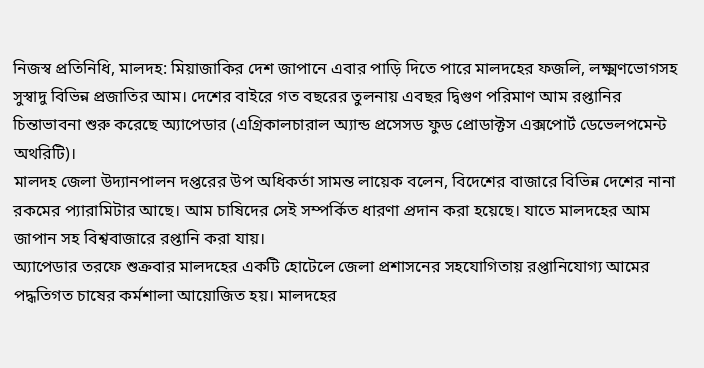নিজস্ব প্রতিনিধি, মালদহ: মিয়াজাকির দেশ জাপানে এবার পাড়ি দিতে পারে মালদহের ফজলি, লক্ষ্মণভোগসহ সুস্বাদু বিভিন্ন প্রজাতির আম। দেশের বাইরে গত বছরের তুলনায় এবছর দ্বিগুণ পরিমাণ আম রপ্তানির চিন্তাভাবনা শুরু করেছে অ্যাপেডার (এগ্রিকালচারাল অ্যান্ড প্রসেসড ফুড প্রোডাক্টস এক্সপোর্ট ডেভেলপমেন্ট অথরিটি)।
মালদহ জেলা উদ্যানপালন দপ্তরের উপ অধিকর্তা সামন্ত লায়েক বলেন, বিদেশের বাজারে বিভিন্ন দেশের নানা রকমের প্যারামিটার আছে। আম চাষিদের সেই সম্পর্কিত ধারণা প্রদান করা হয়েছে। যাতে মালদহের আম জাপান সহ বিশ্ববাজারে রপ্তানি করা যায়।
অ্যাপেডার তরফে শুক্রবার মালদহের একটি হোটেলে জেলা প্রশাসনের সহযোগিতায় রপ্তানিযোগ্য আমের পদ্ধতিগত চাষের কর্মশালা আয়োজিত হয়। মালদহের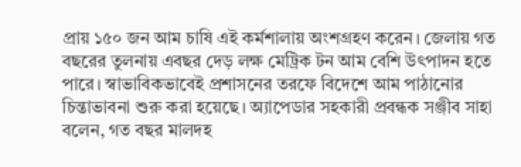প্রায় ১৫০ জন আম চাষি এই কর্মশালায় অংশগ্রহণ করেন। জেলায় গত বছরের তুলনায় এবছর দেড় লক্ষ মেট্রিক টন আম বেশি উৎপাদন হতে পারে। স্বাভাবিকভাবেই প্রশাসনের তরফে বিদেশে আম পাঠানোর চিন্তাভাবনা শুরু করা হয়েছে। অ্যাপেডার সহকারী প্রবন্ধক সঞ্জীব সাহা বলেন, গত বছর মালদহ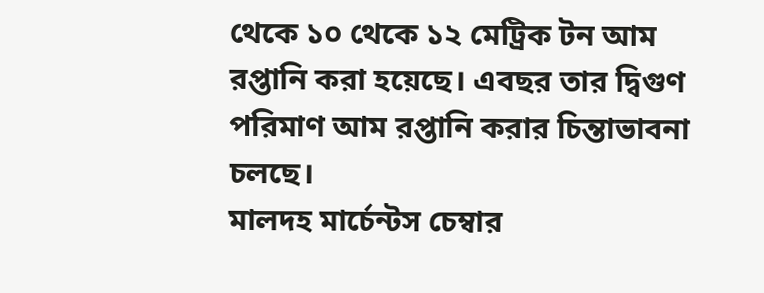থেকে ১০ থেকে ১২ মেট্রিক টন আম রপ্তানি করা হয়েছে। এবছর তার দ্বিগুণ পরিমাণ আম রপ্তানি করার চিন্তাভাবনা চলছে।
মালদহ মার্চেন্টস চেম্বার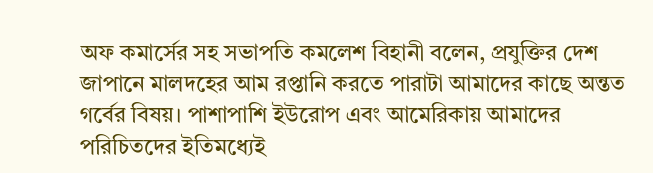অফ কমার্সের সহ সভাপতি কমলেশ বিহানী বলেন, প্রযুক্তির দেশ জাপানে মালদহের আম রপ্তানি করতে পারাটা আমাদের কাছে অন্তত গর্বের বিষয়। পাশাপাশি ইউরোপ এবং আমেরিকায় আমাদের পরিচিতদের ইতিমধ্যেই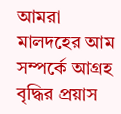আমরা মালদহের আম সম্পর্কে আগ্রহ বৃদ্ধির প্রয়াস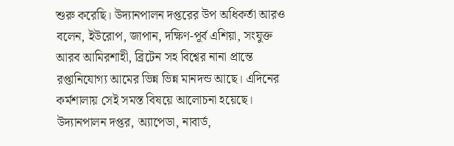শুরু করেছি। উদ্যানপালন দপ্তরের উপ অধিকর্তা আরও বলেন, ইউরোপ, জাপান, দক্ষিণ-পূর্ব এশিয়া, সংযুক্ত আরব আমিরশাহী, ব্রিটেন সহ বিশ্বের নানা প্রান্তে রপ্তানিযোগ্য আমের ভিন্ন ভিন্ন মানদন্ড আছে। এদিনের কর্মশালায় সেই সমস্ত বিষয়ে আলোচনা হয়েছে। উদ্যানপালন দপ্তর, অ্যাপেডা, নাবার্ড,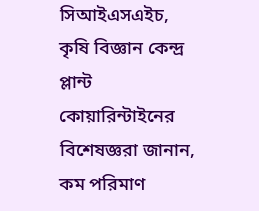সিআইএসএইচ, কৃষি বিজ্ঞান কেন্দ্র প্লান্ট কোয়ারিন্টাইনের বিশেষজ্ঞরা জানান, কম পরিমাণ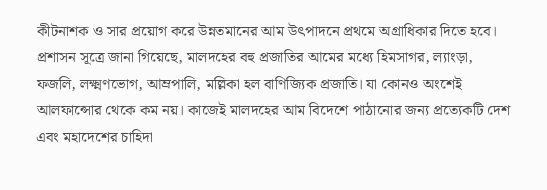কীটনাশক ও সার প্রয়োগ করে উন্নতমানের আম উৎপাদনে প্রথমে অগ্রাধিকার দিতে হবে। প্রশাসন সূত্রে জানা গিয়েছে, মালদহের বহু প্রজাতির আমের মধ্যে হিমসাগর, ল্যাংড়া, ফজলি, লক্ষ্মণভোগ, আম্রপালি, মল্লিকা হল বাণিজ্যিক প্রজাতি। যা কোনও অংশেই আলফান্সোর থেকে কম নয়। কাজেই মালদহের আম বিদেশে পাঠানোর জন্য প্রত্যেকটি দেশ এবং মহাদেশের চাহিদা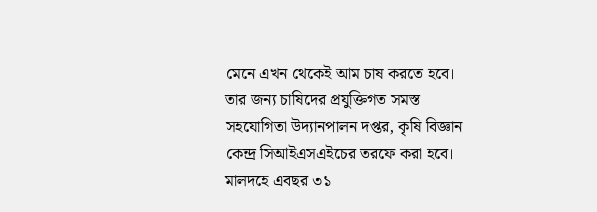মেনে এখন থেকেই আম চাষ করতে হবে। তার জন্য চাষিদের প্রযুক্তিগত সমস্ত সহযোগিতা উদ্যানপালন দপ্তর, কৃষি বিজ্ঞান কেন্দ্র সিআইএসএইচের তরফে করা হবে।
মালদহে এবছর ৩১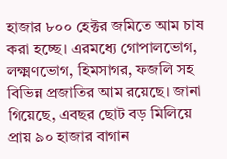হাজার ৮০০ হেক্টর জমিতে আম চাষ করা হচ্ছে। এরমধ্যে গোপালভোগ, লক্ষ্মণভোগ, হিমসাগর, ফজলি সহ বিভিন্ন প্রজাতির আম রয়েছে। জানা গিয়েছে, এবছর ছোট বড় মিলিয়ে প্রায় ৯০ হাজার বাগান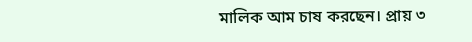মালিক আম চাষ করছেন। প্রায় ৩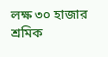লক্ষ ৩০ হাজার শ্রমিক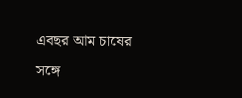এবছর আম চাষের সঙ্গে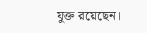যুক্ত রয়েছেন।